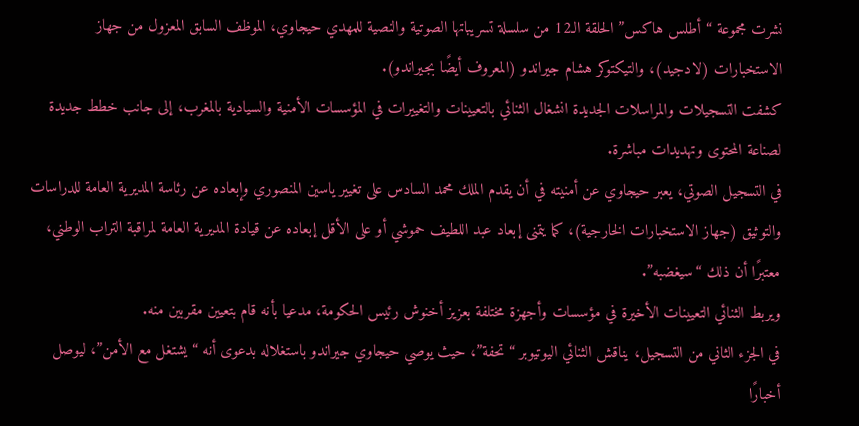نشرت مجموعة “أطلس هاكس” الحلقة الـ12 من سلسلة تسريباتها الصوتية والنصية للمهدي حيجاوي، الموظف السابق المعزول من جهاز الاستخبارات (لادجيد)، والتيكتوكر هشام جيراندو (المعروف أيضًا بجيراندو).
كشفت التسجيلات والمراسلات الجديدة انشغال الثنائي بالتعيينات والتغييرات في المؤسسات الأمنية والسيادية بالمغرب، إلى جانب خطط جديدة لصناعة المحتوى وتهديدات مباشرة.
في التسجيل الصوتي، يعبر حيجاوي عن أمنيته في أن يقدم الملك محمد السادس على تغيير ياسين المنصوري وإبعاده عن رئاسة المديرية العامة للدراسات والتوثيق (جهاز الاستخبارات الخارجية)، كما يتمنى إبعاد عبد اللطيف حموشي أو على الأقل إبعاده عن قيادة المديرية العامة لمراقبة التراب الوطني، معتبرًا أن ذلك “سيغضبه”.
ويربط الثنائي التعيينات الأخيرة في مؤسسات وأجهزة مختلفة بعزيز أخنوش رئيس الحكومة، مدعيا بأنه قام بتعيين مقربين منه.
في الجزء الثاني من التسجيل، يناقش الثنائي اليوتيوبر “تحفة”، حيث يوصي حيجاوي جيراندو باستغلاله بدعوى أنه “يشتغل مع الأمن”، ليوصل أخبارًا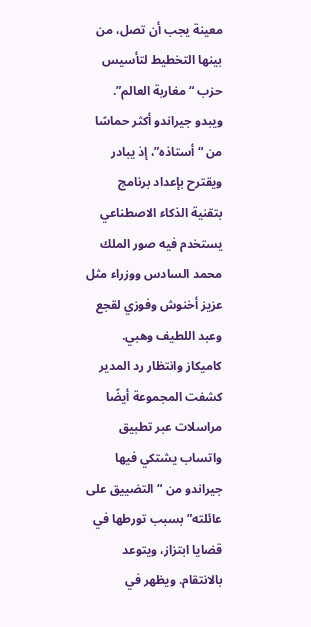معينة يجب أن تصل، من بينها التخطيط لتأسيس حزب “مغاربة العالم”.
ويبدو جيراندو أكثر حماسًا من “أستاذه”، إذ يبادر ويقترح بإعداد برنامج بتقنية الذكاء الاصطناعي يستخدم فيه صور الملك محمد السادس ووزراء مثل عزيز أخنوش وفوزي لقجع وعبد اللطيف وهبي.
كاميكاز وانتظار رد المدير
كشفت المجموعة أيضًا مراسلات عبر تطبيق واتساب يشتكي فيها جيراندو من “التضييق على عائلته” بسبب تورطها في قضايا ابتزاز، ويتوعد بالانتقام. ويظهر في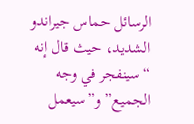الرسائل حماس جيراندو الشديد، حيث قال إنه “سينفجر في وجه الجميع” و”سيعمل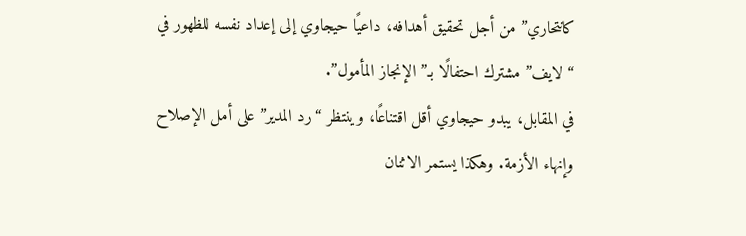كانتحاري” من أجل تحقيق أهدافه، داعيًا حيجاوي إلى إعداد نفسه للظهور في “لايف” مشترك احتفالًا بـ”الإنجاز المأمول”.
في المقابل، يبدو حيجاوي أقل اقتناعًا، وينتظر “رد المدير” على أمل الإصلاح وإنهاء الأزمة. وهكذا يستمر الاثنان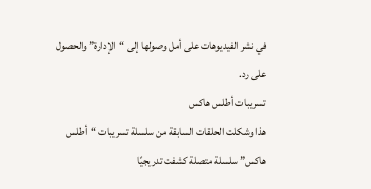في نشر الفيديوهات على أمل وصولها إلى “الإدارة” والحصول على رد.
تسريبات أطلس هاكس
هذا وشكلت الحلقات السابقة من سلسلة تسريبات “أطلس هاكس” سلسلة متصلة كشفت تدريجيًا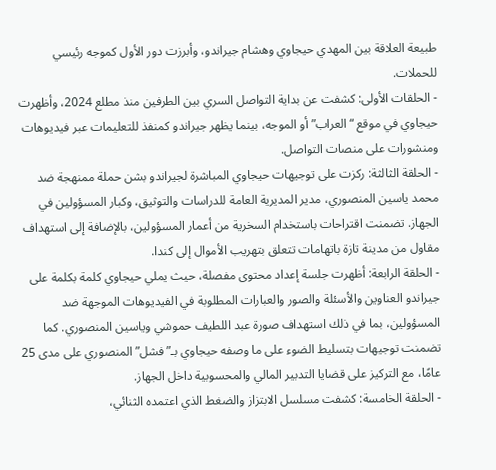طبيعة العلاقة بين المهدي حيجاوي وهشام جيراندو، وأبرزت دور الأول كموجه رئيسي للحملات.
- الحلقات الأولى: كشفت عن بداية التواصل السري بين الطرفين منذ مطلع 2024، وأظهرت حيجاوي في موقع “العراب” أو الموجه، بينما يظهر جيراندو كمنفذ للتعليمات عبر فيديوهات ومنشورات على منصات التواصل.
- الحلقة الثالثة: ركزت على توجيهات حيجاوي المباشرة لجيراندو بشن حملة ممنهجة ضد محمد ياسين المنصوري، مدير المديرية العامة للدراسات والتوثيق، وكبار المسؤولين في الجهاز. تضمنت اقتراحات باستخدام السخرية من أعمار المسؤولين، بالإضافة إلى استهداف مقاول من مدينة تازة باتهامات تتعلق بتهريب الأموال إلى كندا.
- الحلقة الرابعة: أظهرت جلسة إعداد محتوى مفصلة، حيث يملي حيجاوي كلمة بكلمة على جيراندو العناوين والأسئلة والصور والعبارات المطلوبة في الفيديوهات الموجهة ضد المسؤولين، بما في ذلك استهداف صورة عبد اللطيف حموشي وياسين المنصوري. كما تضمنت توجيهات بتسليط الضوء على ما وصفه حيجاوي بـ”فشل” المنصوري على مدى 25 عامًا، مع التركيز على قضايا التدبير المالي والمحسوبية داخل الجهاز.
- الحلقة الخامسة: كشفت مسلسل الابتزاز والضغط الذي اعتمده الثنائي،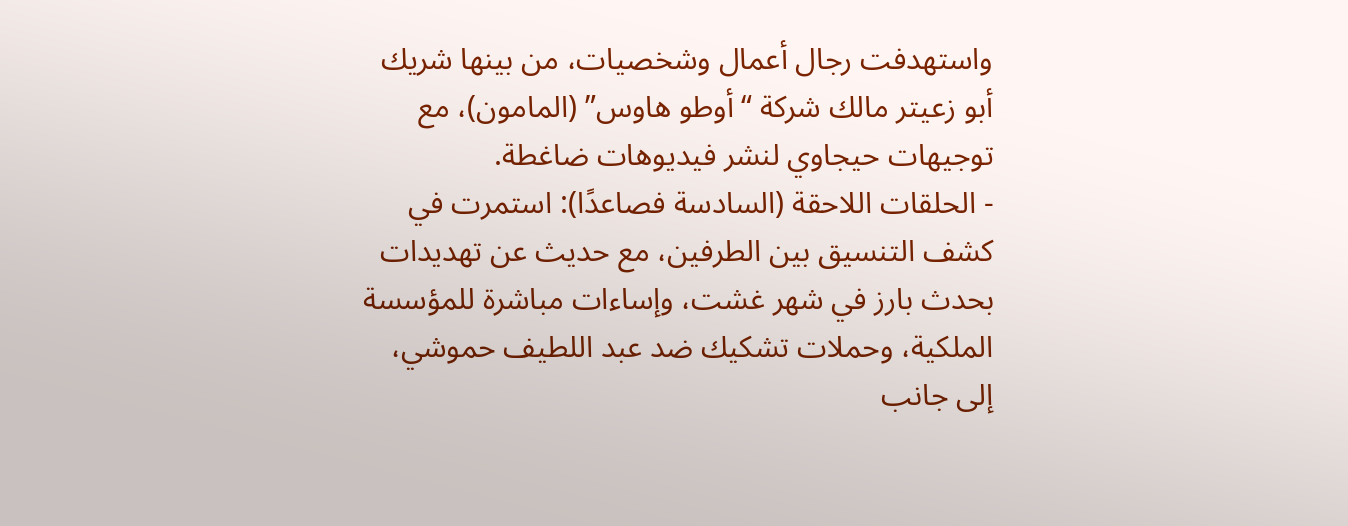واستهدفت رجال أعمال وشخصيات، من بينها شريك أبو زعيتر مالك شركة “أوطو هاوس” (المامون)، مع توجيهات حيجاوي لنشر فيديوهات ضاغطة.
- الحلقات اللاحقة (السادسة فصاعدًا): استمرت في كشف التنسيق بين الطرفين، مع حديث عن تهديدات بحدث بارز في شهر غشت، وإساءات مباشرة للمؤسسة الملكية، وحملات تشكيك ضد عبد اللطيف حموشي، إلى جانب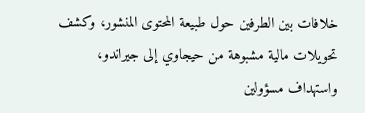خلافات بين الطرفين حول طبيعة المحتوى المنشور، وكشف تحويلات مالية مشبوهة من حيجاوي إلى جيراندو، واستهداف مسؤولين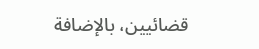قضائيين، بالإضافة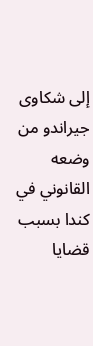إلى شكاوى جيراندو من وضعه القانوني في كندا بسبب قضايا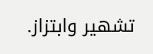تشهير وابتزاز.